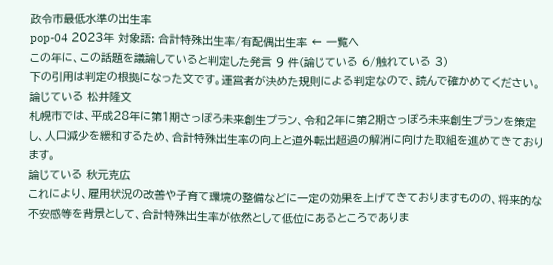政令市最低水準の出生率
pop-04 2023年 対象語: 合計特殊出生率/有配偶出生率 ← 一覧へ
この年に、この話題を議論していると判定した発言 9 件(論じている 6/触れている 3)
下の引用は判定の根拠になった文です。運営者が決めた規則による判定なので、読んで確かめてください。
論じている 松井隆文
札幌市では、平成28年に第1期さっぽろ未来創生プラン、令和2年に第2期さっぽろ未来創生プランを策定し、人口減少を緩和するため、合計特殊出生率の向上と道外転出超過の解消に向けた取組を進めてきております。
論じている 秋元克広
これにより、雇用状況の改善や子育て環境の整備などに一定の効果を上げてきておりますものの、将来的な不安感等を背景として、合計特殊出生率が依然として低位にあるところでありま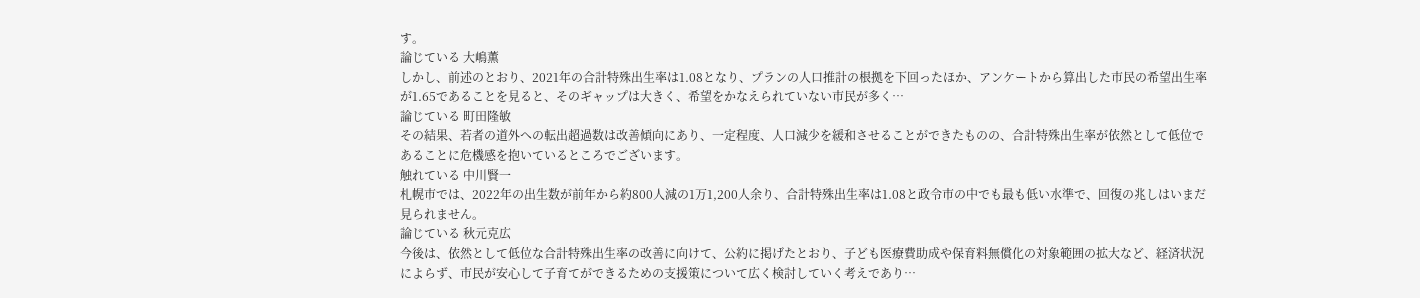す。
論じている 大嶋薫
しかし、前述のとおり、2021年の合計特殊出生率は1.08となり、プランの人口推計の根拠を下回ったほか、アンケートから算出した市民の希望出生率が1.65であることを見ると、そのギャップは大きく、希望をかなえられていない市民が多く…
論じている 町田隆敏
その結果、若者の道外への転出超過数は改善傾向にあり、一定程度、人口減少を緩和させることができたものの、合計特殊出生率が依然として低位であることに危機感を抱いているところでございます。
触れている 中川賢一
札幌市では、2022年の出生数が前年から約800人減の1万1,200人余り、合計特殊出生率は1.08と政令市の中でも最も低い水準で、回復の兆しはいまだ見られません。
論じている 秋元克広
今後は、依然として低位な合計特殊出生率の改善に向けて、公約に掲げたとおり、子ども医療費助成や保育料無償化の対象範囲の拡大など、経済状況によらず、市民が安心して子育てができるための支援策について広く検討していく考えであり…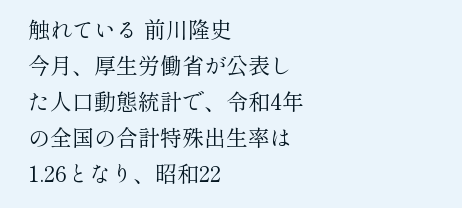触れている 前川隆史
今月、厚生労働省が公表した人口動態統計で、令和4年の全国の合計特殊出生率は1.26となり、昭和22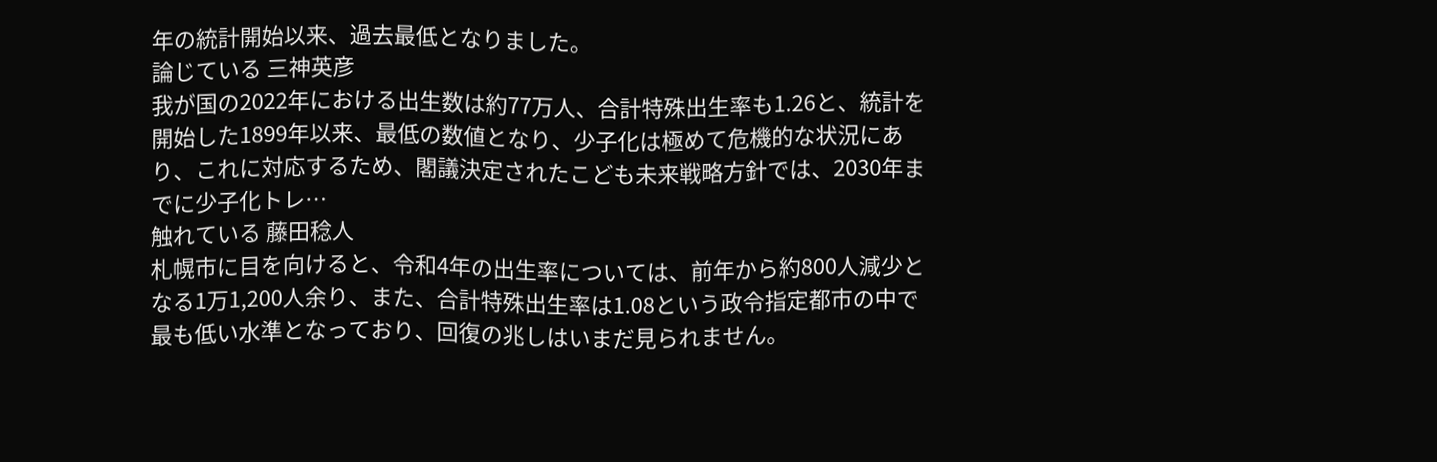年の統計開始以来、過去最低となりました。
論じている 三神英彦
我が国の2022年における出生数は約77万人、合計特殊出生率も1.26と、統計を開始した1899年以来、最低の数値となり、少子化は極めて危機的な状況にあり、これに対応するため、閣議決定されたこども未来戦略方針では、2030年までに少子化トレ…
触れている 藤田稔人
札幌市に目を向けると、令和4年の出生率については、前年から約800人減少となる1万1,200人余り、また、合計特殊出生率は1.08という政令指定都市の中で最も低い水準となっており、回復の兆しはいまだ見られません。